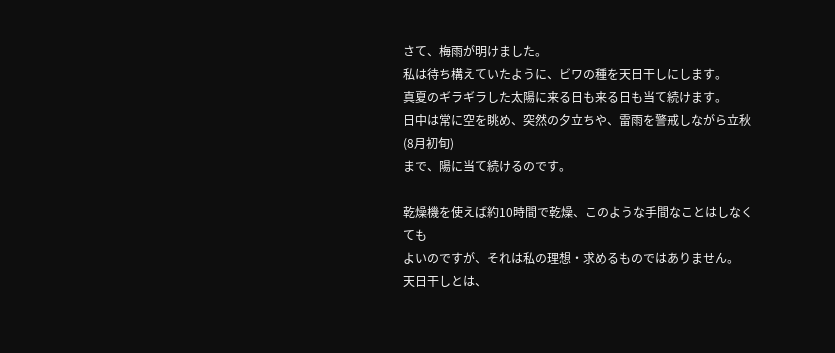さて、梅雨が明けました。
私は待ち構えていたように、ビワの種を天日干しにします。
真夏のギラギラした太陽に来る日も来る日も当て続けます。
日中は常に空を眺め、突然の夕立ちや、雷雨を警戒しながら立秋(8月初旬)
まで、陽に当て続けるのです。

乾燥機を使えば約10時間で乾燥、このような手間なことはしなくても
よいのですが、それは私の理想・求めるものではありません。
天日干しとは、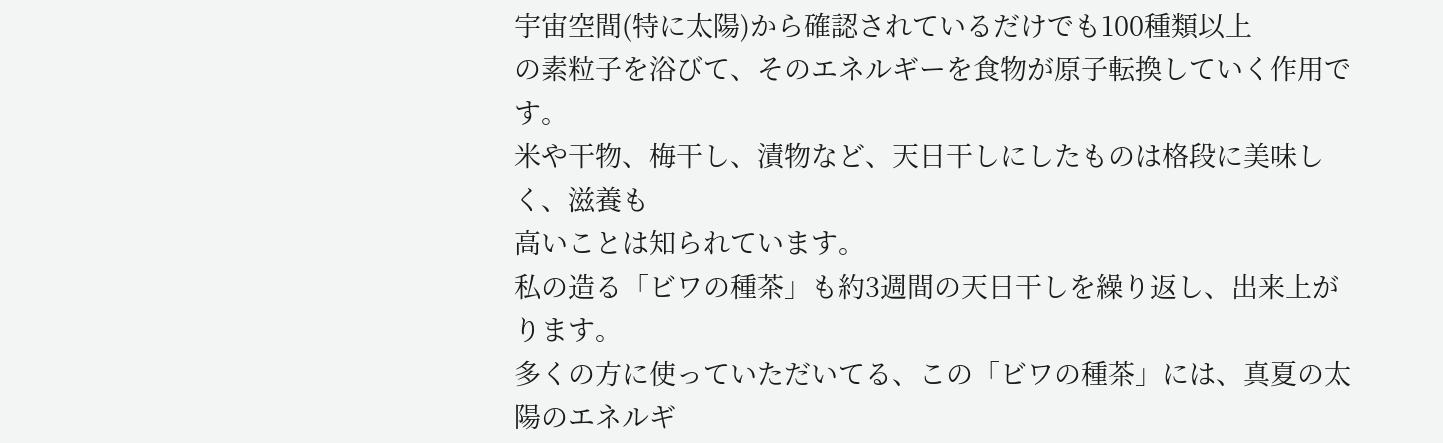宇宙空間(特に太陽)から確認されているだけでも100種類以上
の素粒子を浴びて、そのエネルギーを食物が原子転換していく作用です。
米や干物、梅干し、漬物など、天日干しにしたものは格段に美味しく、滋養も
高いことは知られています。
私の造る「ビワの種茶」も約3週間の天日干しを繰り返し、出来上がります。
多くの方に使っていただいてる、この「ビワの種茶」には、真夏の太陽のエネルギ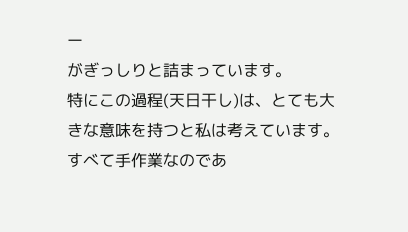ー
がぎっしりと詰まっています。
特にこの過程(天日干し)は、とても大きな意味を持つと私は考えています。
すべて手作業なのであ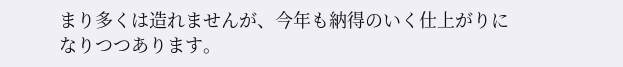まり多くは造れませんが、今年も納得のいく仕上がりに
なりつつあります。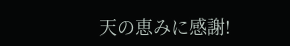天の恵みに感謝!